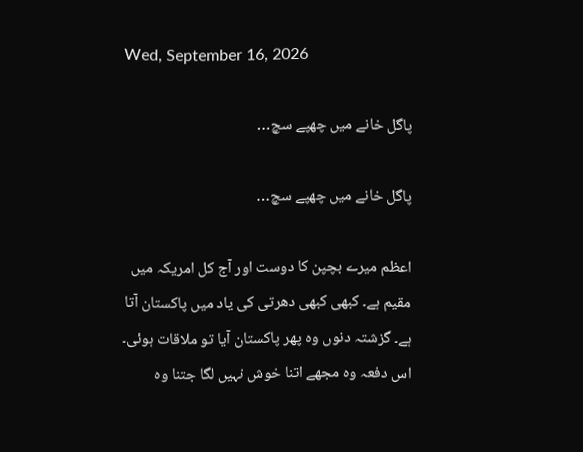Wed, September 16, 2026

پاگل خانے میں چھپے سچ…

پاگل خانے میں چھپے سچ…

اعظم میرے بچپن کا دوست اور آج کل امریکہ میں مقیم ہے۔ کبھی کبھی دھرتی کی یاد میں پاکستان آتا ہے۔ گزشتہ دنوں وہ پھر پاکستان آیا تو ملاقات ہوئی۔ اس دفعہ وہ مجھے اتنا خوش نہیں لگا جتنا وہ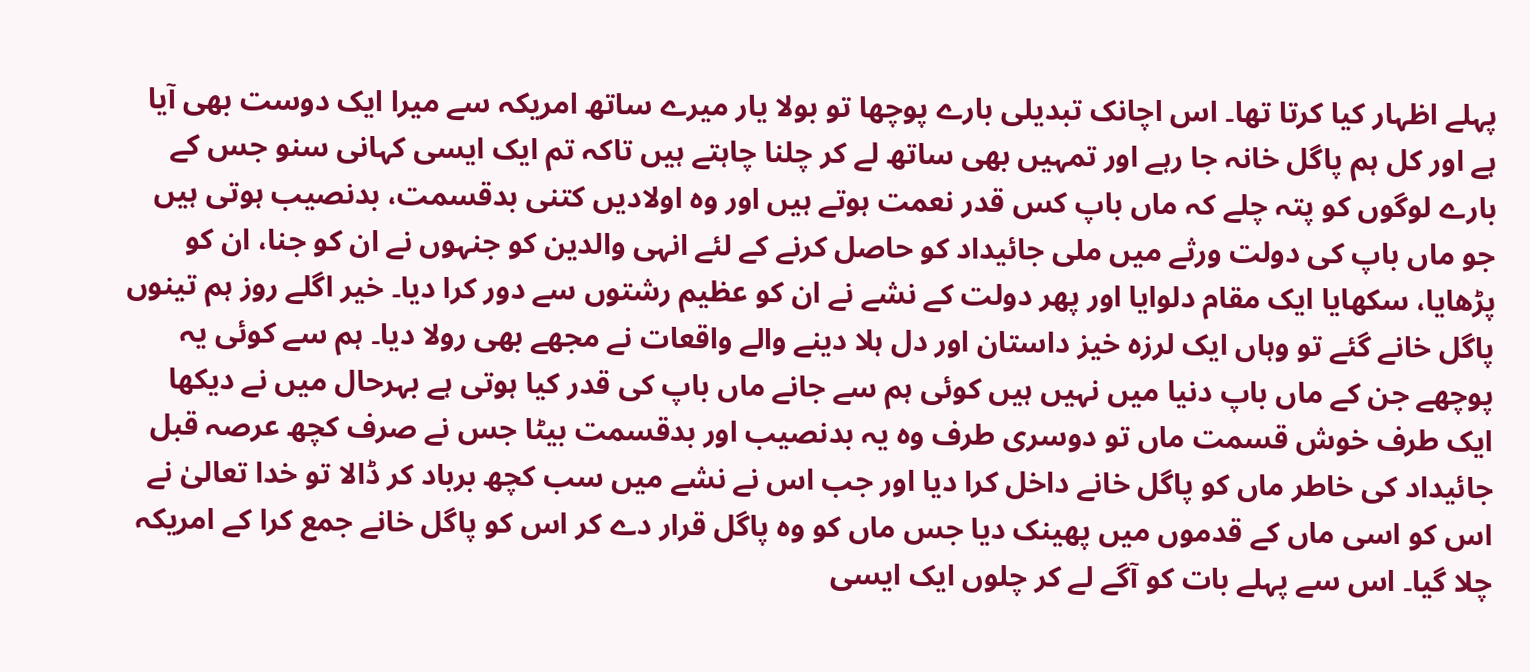پہلے اظہار کیا کرتا تھا۔ اس اچانک تبدیلی بارے پوچھا تو بولا یار میرے ساتھ امریکہ سے میرا ایک دوست بھی آیا ہے اور کل ہم پاگل خانہ جا رہے اور تمہیں بھی ساتھ لے کر چلنا چاہتے ہیں تاکہ تم ایک ایسی کہانی سنو جس کے بارے لوگوں کو پتہ چلے کہ ماں باپ کس قدر نعمت ہوتے ہیں اور وہ اولادیں کتنی بدقسمت، بدنصیب ہوتی ہیں جو ماں باپ کی دولت ورثے میں ملی جائیداد کو حاصل کرنے کے لئے انہی والدین کو جنہوں نے ان کو جنا، ان کو پڑھایا، سکھایا ایک مقام دلوایا اور پھر دولت کے نشے نے ان کو عظیم رشتوں سے دور کرا دیا۔ خیر اگلے روز ہم تینوں پاگل خانے گئے تو وہاں ایک لرزہ خیز داستان اور دل ہلا دینے والے واقعات نے مجھے بھی رولا دیا۔ ہم سے کوئی یہ پوچھے جن کے ماں باپ دنیا میں نہیں ہیں کوئی ہم سے جانے ماں باپ کی قدر کیا ہوتی ہے بہرحال میں نے دیکھا ایک طرف خوش قسمت ماں تو دوسری طرف وہ یہ بدنصیب اور بدقسمت بیٹا جس نے صرف کچھ عرصہ قبل جائیداد کی خاطر ماں کو پاگل خانے داخل کرا دیا اور جب اس نے نشے میں سب کچھ برباد کر ڈالا تو خدا تعالیٰ نے اس کو اسی ماں کے قدموں میں پھینک دیا جس ماں کو وہ پاگل قرار دے کر اس کو پاگل خانے جمع کرا کے امریکہ چلا گیا۔ اس سے پہلے بات کو آگے لے کر چلوں ایک ایسی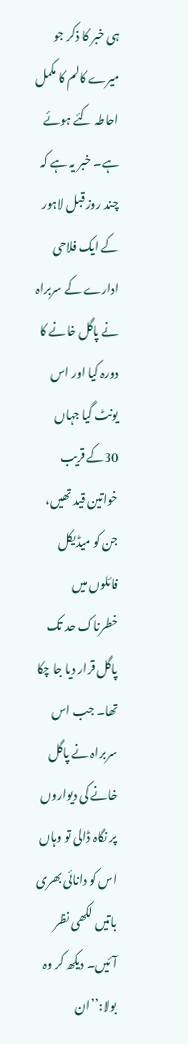ہی خبر کا ذکر جو میرے کالم کا مکمل احاطہ کئے ہوئے ہے۔ خبر یہ ہے کہ چند روز قبل لاہور کے ایک فلاحی ادارے کے سربراہ نے پاگل خانے کا دورہ کیا اور اس یونٹ گیا جہاں 30کے قریب خواتین قید تھیں، جن کو میڈیکل فائلوں میں خطرناک حد تک پاگل قرار دیا جا چکا تھا۔ جب اس سربراہ نے پاگل خانے کی دیواروں پر نگاہ ڈالی تو وہاں اس کو دانائی بھری باتیں لکھی نظر آئیں۔ دیکھ کر وہ بولا:’’ان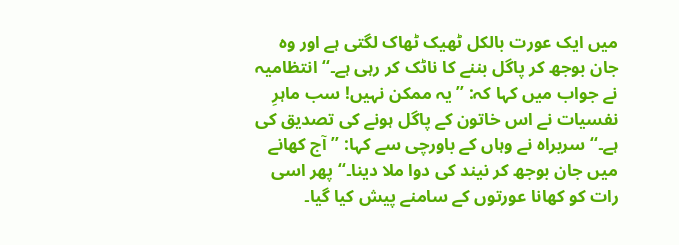میں ایک عورت بالکل ٹھیک ٹھاک لگتی ہے اور وہ جان بوجھ کر پاگل بننے کا ناٹک کر رہی ہے۔‘‘ انتظامیہ نے جواب میں کہا کہ: ’’یہ ممکن نہیں! سب ماہرِ نفسیات نے اس خاتون کے پاگل ہونے کی تصدیق کی ہے۔‘‘ سربراہ نے وہاں کے باورچی سے کہا: ’’آج کھانے میں جان بوجھ کر نیند کی دوا ملا دینا۔‘‘ پھر اسی رات کو کھانا عورتوں کے سامنے پیش کیا گیا۔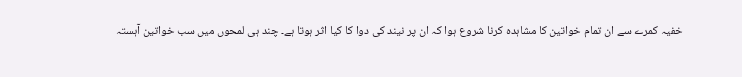خفیہ کمرے سے ان تمام خواتین کا مشاہدہ کرنا شروع ہوا کہ ان پر نیند کی دوا کا کیا اثر ہوتا ہے۔ چند ہی لمحوں میں سب خواتین آہستہ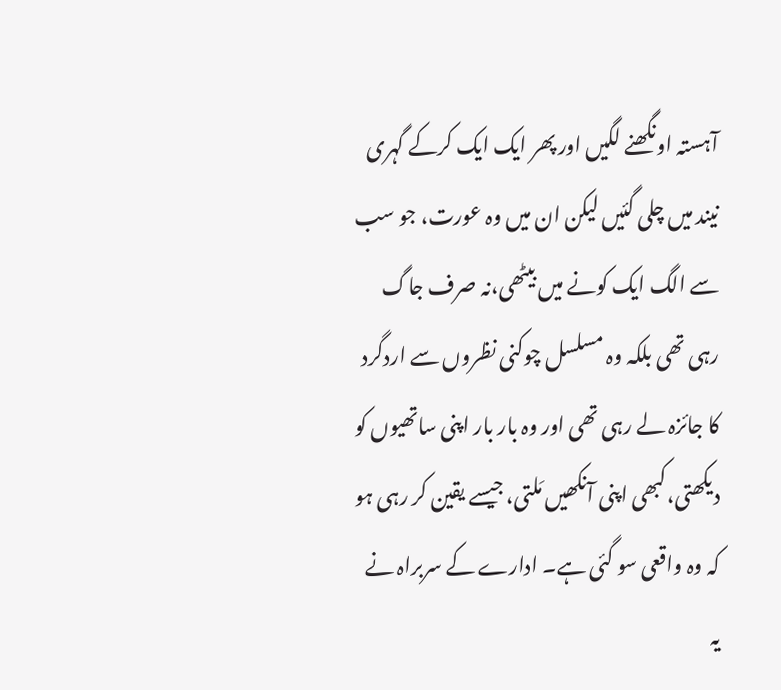آہستہ اونگھنے لگیں اور پھر ایک ایک کرکے گہری نیند میں چلی گئیں لیکن ان میں وہ عورت، جو سب سے الگ ایک کونے میں بیٹھی،نہ صرف جاگ رہی تھی بلکہ وہ مسلسل چوکنی نظروں سے اردگرد کا جائزہ لے رہی تھی اور وہ بار بار اپنی ساتھیوں کو دیکھتی،کبھی اپنی آنکھیں مَلتی، جیسے یقین کر رہی ہو کہ وہ واقعی سو گئی ہے۔ ادارے کے سربراہ نے یہ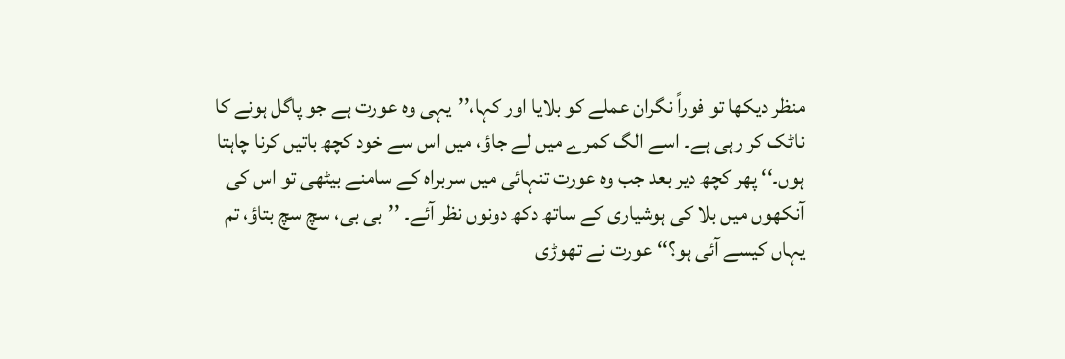منظر دیکھا تو فوراً نگران عملے کو بلایا اور کہا،’’یہی وہ عورت ہے جو پاگل ہونے کا ناٹک کر رہی ہے۔ اسے الگ کمرے میں لے جاؤ، میں اس سے خود کچھ باتیں کرنا چاہتا ہوں۔‘‘ پھر کچھ دیر بعد جب وہ عورت تنہائی میں سربراہ کے سامنے بیٹھی تو اس کی آنکھوں میں بلا کی ہوشیاری کے ساتھ دکھ دونوں نظر آئے۔ ’’بی بی، سچ سچ بتاؤ، تم یہاں کیسے آئی ہو؟‘‘ عورت نے تھوڑی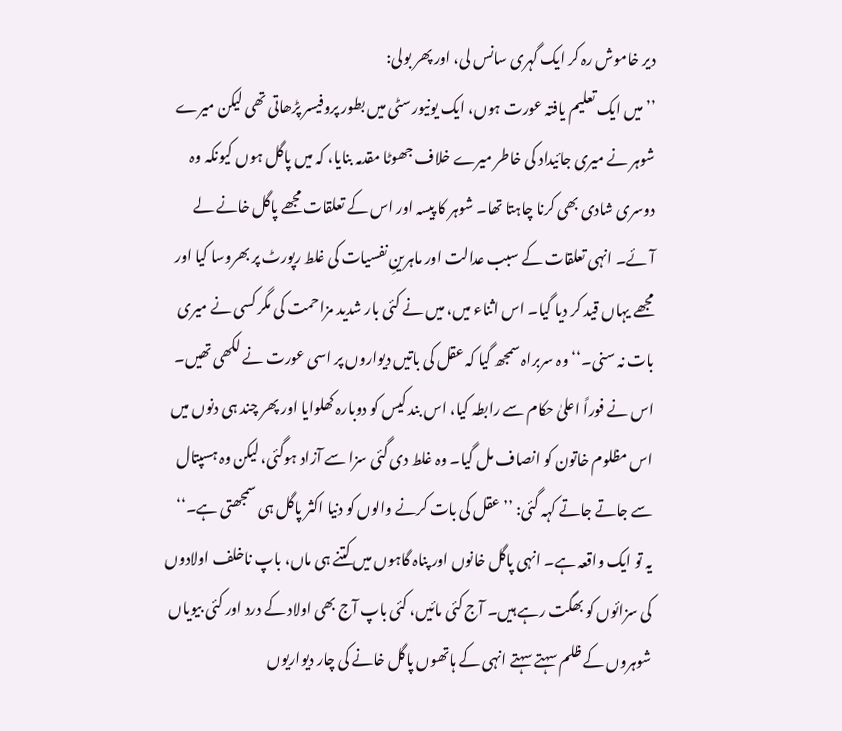دیر خاموش رہ کر ایک گہری سانس لی، اور پھر بولی:
’’میں ایک تعلیم یافتہ عورت ہوں، ایک یونیورسٹی میں بطور پروفیسر پڑھاتی تھی لیکن میرے شوہر نے میری جائیداد کی خاطر میرے خلاف جھوٹا مقدمہ بنایا، کہ میں پاگل ہوں کیونکہ وہ دوسری شادی بھی کرنا چاہتا تھا۔ شوہر کا پیسہ اور اس کے تعلقات مجھے پاگل خانے لے آئے۔ انہی تعلقات کے سبب عدالت اور ماہرینِ نفسیات کی غلط رپورٹ پر بھروسا کیا اور مجھے یہاں قید کر دیا گیا۔ اس اثناء میں، میں نے کئی بار شدید مزاحمت کی مگر کسی نے میری بات نہ سنی۔‘‘ وہ سربراہ سمجھ گیا کہ عقل کی باتیں دیواروں پر اسی عورت نے لکھی تھیں۔ اس نے فوراً اعلیٰ حکام سے رابطہ کیا، اس بند کیس کو دوبارہ کھلوایا اور پھر چند ہی دنوں میں اس مظلوم خاتون کو انصاف مل گیا۔ وہ غلط دی گئی سزا سے آزاد ہوگئی، لیکن وہ ہسپتال سے جاتے جاتے کہہ گئی: ’’عقل کی بات کرنے والوں کو دنیا اکثر پاگل ہی سمجھتی ہے۔‘‘
یہ تو ایک واقعہ ہے۔ انہی پاگل خانوں اور پناہ گاہوں میں کتنے ہی ماں، باپ ناخلف اولادوں کی سزائوں کو بھگت رہے ہیں۔ آج کئی مائیں، کئی باپ آج بھی اولاد کے درد اور کئی بیویاں شوہروں کے ظلم سہتے سہتے انہی کے ہاتھوں پاگل خانے کی چار دیواریوں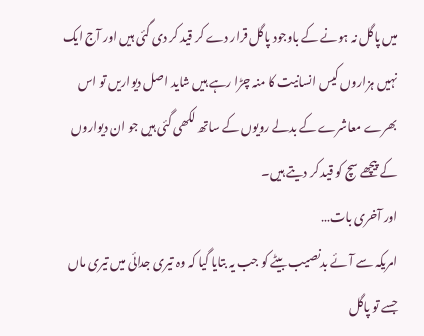میں پاگل نہ ہونے کے باوجود پاگل قرار دے کر قید کر دی گئی ہیں اور آج ایک نہیں ہزاروں کیس انسانیت کا منہ چڑا رہے ہیں شاید اصل دیواریں تو اس بھرے معاشرے کے بدلے رویوں کے ساتھ لکھی گئی ہیں جو ان دیواروں کے پیچھے سچ کو قید کر دیتے ہیں۔
اور آخری بات…
امریکہ سے آئے بدنصیب بیٹے کو جب یہ بتایا گیا کہ وہ تیری جدائی میں تیری ماں جسے تو پاگل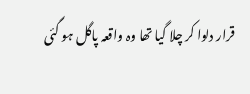قرار دلوا کر چلا گیا تھا وہ واقعہ پاگل ہو گئی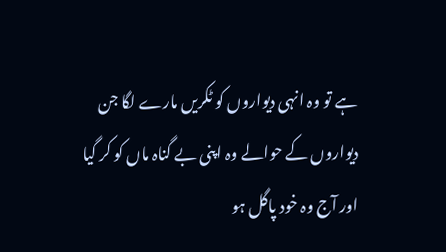ہے تو وہ انہی دیواروں کو ٹکریں مارے لگا جن دیواروں کے حوالے وہ اپنی بے گناہ ماں کو کر گیا اور آج وہ خود پاگل ہو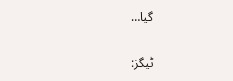گیا…

ٹیگز: